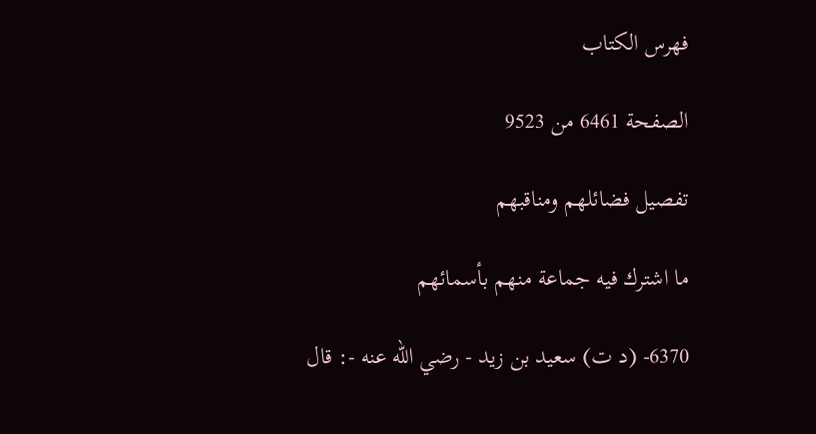فهرس الكتاب

الصفحة 6461 من 9523

تفصيل فضائلهم ومناقبهم

ما اشترك فيه جماعة منهم بأسمائهم

6370- (د ت) سعيد بن زيد - رضي الله عنه -: قال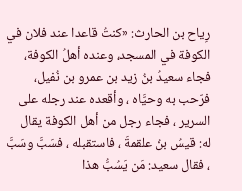رِياح بن الحارث: «كنتُ قاعدا عند فلان في الكوفة في المسجد، وعنده أهلُ الكوفة، فجاء سعيدُ بنُ زيد بن عمرو بن نُفيل، فرّحب به وحيَّاه ، وأقعده عند رجله على السرير ، فجاء رجل من أهل الكوفة يقال له: قيسُ بنُ علقمةَ ، فاستقبله ، فسَبَّ وسَبَّ ، فقال سعيد: مَن يَسُبُّ هذا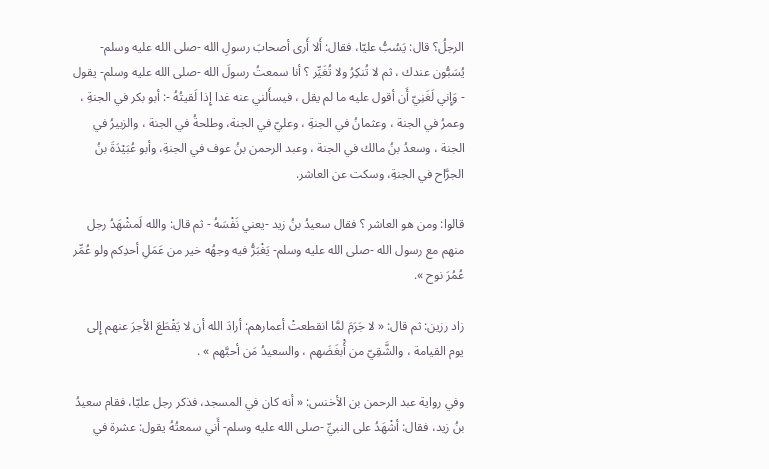الرجلُ؟ قال: يَسُبُّ عليّا، فقال: أَلا أَرى أصحابَ رسولِ الله -صلى الله عليه وسلم- يُسَبُّون عندك ، ثم لا تُنكِرُ ولا تُغَيِّر ؟ أنا سمعتُ رسولَ الله -صلى الله عليه وسلم- يقول - وَإِني لَغَنِيّ أَن أقول عليه ما لم يقل ، فيسأَلني عنه غدا إِذا لَقيتُهُ -: أبو بكر في الجنةِ ، وعمرُ في الجنة ، وعثمانُ في الجنةِ ، وعليّ في الجنة، وطلحةُ في الجنة ، والزبيرُ في الجنة ، وسعدُ بنُ مالك في الجنة ، وعبد الرحمن بنُ عوف في الجنةِ، وأبو عُبَيْدَةَ بنُ الجرَّاح في الجنةِ، وسكت عن العاشر.

قالوا: ومن هو العاشر ؟ فقال سعيدُ بنُ زيد -يعني نَفْسَهُ - ثم قال: والله لَمشْهَدُ رجل منهم مع رسول الله -صلى الله عليه وسلم- يَغْبَرُّ فيه وجهُه خير من عَمَلِ أحدِكم ولو عُمِّر عُمُرَ نوح ».

زاد رزين: ثم قال: « لا جَرَمَ لمَّا انقطعتْ أعمارهم: أرادَ الله أن لا يَقْطَعَ الأجرَ عنهم إِلى يوم القيامة ، والشَّقِيّ من أَْبغَضَهم ، والسعيدُ مَن أحبَّهم » .

وفي رواية عبد الرحمن بن الأخنس: « أنه كان في المسجد، فذكر رجل عليّا، فقام سعيدُ بنُ زيد، فقال: أشْهَدُ على النبيِّ -صلى الله عليه وسلم- أَني سمعتُهُ يقول: عشرة في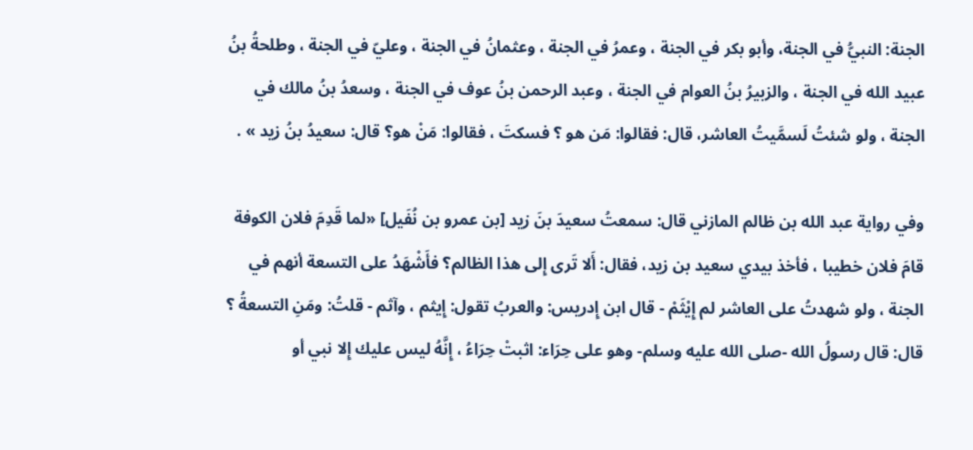الجنة: النبيُّ في الجنة، وأبو بكر في الجنة ، وعمرُ في الجنة ، وعثمانُ في الجنة ، وعليّ في الجنة ، وطلحةُ بنُ عبيد الله في الجنة ، والزبيرُ بنُ العوام في الجنة ، وعبد الرحمن بنُ عوف في الجنة ، وسعدُ بنُ مالك في الجنة ، ولو شئتُ لَسمَّيتُ العاشر، قال: فقالوا: مَن هو ؟ فسكتَ ، فقالوا: مَنْ هو؟ قال: سعيدُ بنُ زيد » .

وفي رواية عبد الله بن ظالم المازني قال: سمعتُ سعيدَ بنَ زيد [بن عمرو بن نُفَيل] «لما قَدِمَ فلان الكوفة قامَ فلان خطيبا ، فأخذ بيدي سعيد بن زيد، فقال: أَلا تَرى إِلى هذا الظالم؟ فأَشْهَدُ على التسعة أنهم في الجنة ، ولو شهدتُ على العاشر لم إِيْثَمْ - قال ابن إِدريس: والعربُ تقول: إِيثم ، وآثم - قلتُ: ومَنِ التسعةُ ؟ قال: قال رسولُ الله -صلى الله عليه وسلم- وهو على حِرَاء: اثبتْ حِرَاءُ ، إِنَّهُ ليس عليك إِلا نبي أو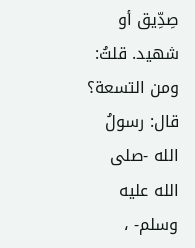صِدِّيق أو شهيد. قلتُ: ومن التسعة؟ قال: رسولُ الله -صلى الله عليه وسلم- ،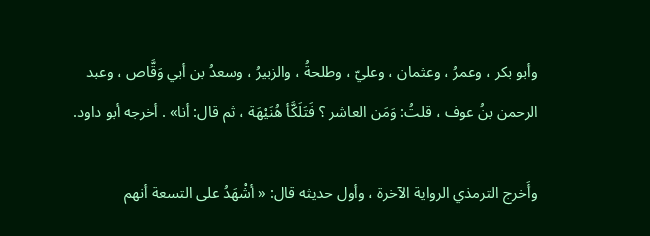وأبو بكر ، وعمرُ ، وعثمان ، وعليّ ، وطلحةُ ، والزبيرُ ، وسعدُ بن أبي وَقَّاص ، وعبد الرحمن بنُ عوف ، قلتُ: وَمَن العاشر ؟ فَتَلَكَّأ هُنَيْهَة ، ثم قال: أنا» . أخرجه أبو داود.

وأَخرج الترمذي الرواية الآخرة ، وأول حديثه قال: « أشْهَدُ على التسعة أنهم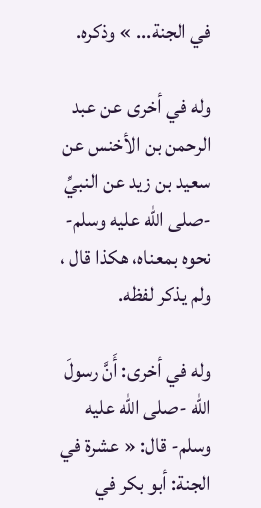في الجنة... » وذكره.

وله في أخرى عن عبد الرحمن بن الأخنس عن سعيد بن زيد عن النبيِّ -صلى الله عليه وسلم- نحوه بمعناه، هكذا قال ، ولم يذكر لفظه.

وله في أخرى: أَنَّ رسولَ الله -صلى الله عليه وسلم- قال: « عشرة في الجنة: أبو بكر في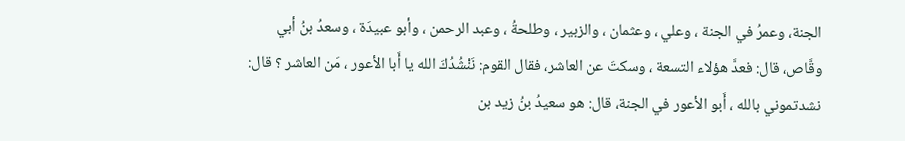الجنة، وعمرُ في الجنة ، وعلي ، وعثمان ، والزبير ، وطلحةُ ، وعبد الرحمن ، وأبو عبيدَة ، وسعدُ بنُ أبي وقَّاص، قال: فعدَّ هؤلاء التسعة ، وسكتَ عن العاشر، فقال القوم: نَنْشُدُكَ الله يا أَبا الأعور ، مَن العاشر ؟ قال: نشدتموني بالله ، أَبو الأعور في الجنة، قال: هو سعيدُ بنُ زيد بن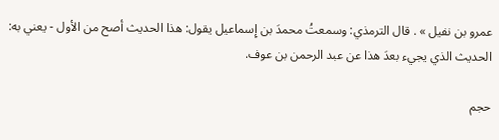عمرو بن نفيل » . قال الترمذي: وسمعتُ محمدَ بن إِسماعيل يقول: هذا الحديث أصح من الأول - يعني به: الحديث الذي يجيء بعدَ هذا عن عبد الرحمن بن عوف.

حجم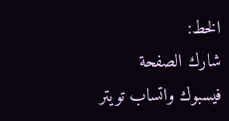الخط:
شارك الصفحة
فيسبوك واتساب تويتر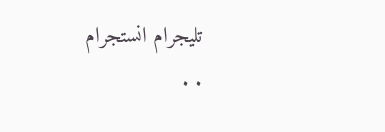تليجرام انستجرام
. .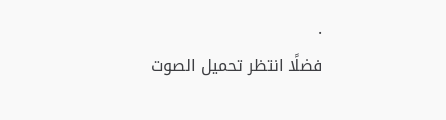.
فضلًا انتظر تحميل الصوت